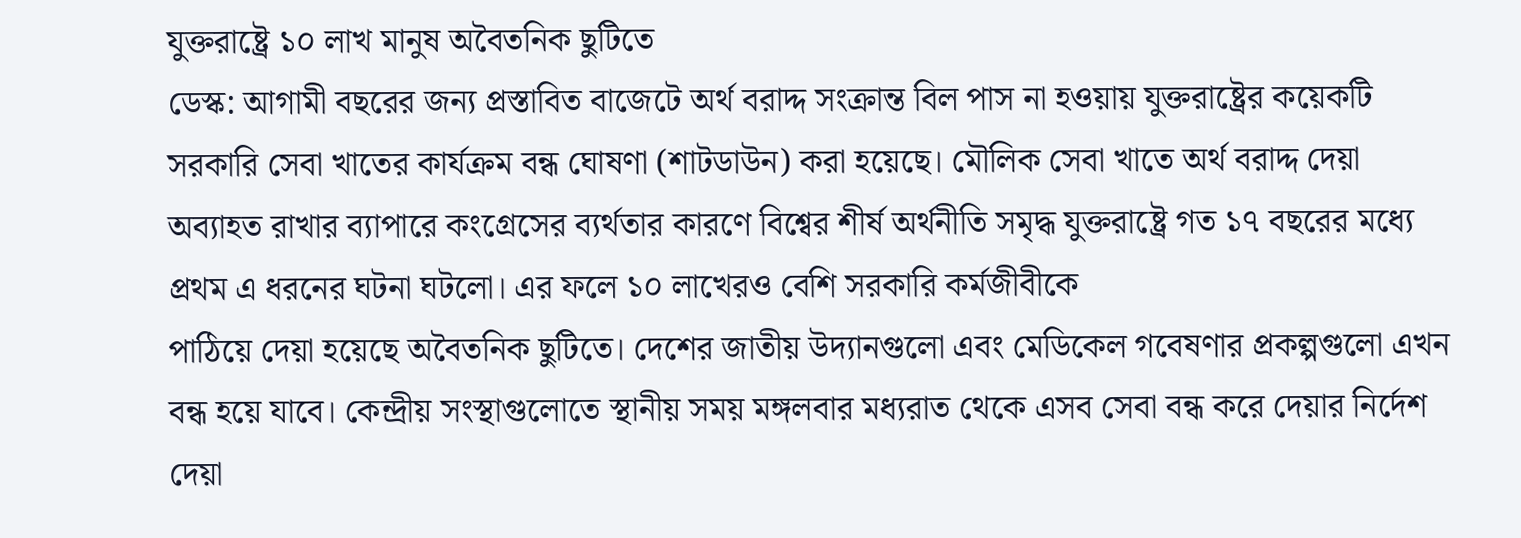যুক্তরাষ্ট্রে ১০ লাখ মানুষ অবৈতনিক ছুটিতে
ডেস্ক: আগামী বছরের জন্য প্রস্তাবিত বাজেটে অর্থ বরাদ্দ সংক্রান্ত বিল পাস না হওয়ায় যুক্তরাষ্ট্রের কয়েকটি সরকারি সেবা খাতের কার্যক্রম বন্ধ ঘোষণা (শাটডাউন) করা হয়েছে। মৌলিক সেবা খাতে অর্থ বরাদ্দ দেয়া অব্যাহত রাখার ব্যাপারে কংগ্রেসের ব্যর্থতার কারণে বিশ্বের শীর্ষ অর্থনীতি সমৃদ্ধ যুক্তরাষ্ট্রে গত ১৭ বছরের মধ্যে প্রথম এ ধরনের ঘটনা ঘটলো। এর ফলে ১০ লাখেরও বেশি সরকারি কর্মজীবীকে
পাঠিয়ে দেয়া হয়েছে অবৈতনিক ছুটিতে। দেশের জাতীয় উদ্যানগুলো এবং মেডিকেল গবেষণার প্রকল্পগুলো এখন বন্ধ হয়ে যাবে। কেন্দ্রীয় সংস্থাগুলোতে স্থানীয় সময় মঙ্গলবার মধ্যরাত থেকে এসব সেবা বন্ধ করে দেয়ার নির্দেশ দেয়া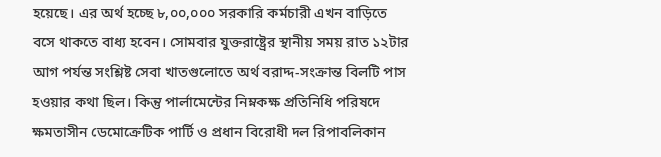হয়েছে। এর অর্থ হচ্ছে ৮,০০,০০০ সরকারি কর্মচারী এখন বাড়িতে বসে থাকতে বাধ্য হবেন। সোমবার যুক্তরাষ্ট্রের স্থানীয় সময় রাত ১২টার আগ পর্যন্ত সংশ্লিষ্ট সেবা খাতগুলোতে অর্থ বরাদ্দ-সংক্রান্ত বিলটি পাস হওয়ার কথা ছিল। কিন্তু পার্লামেন্টের নিম্নকক্ষ প্রতিনিধি পরিষদে ক্ষমতাসীন ডেমোক্রেটিক পার্টি ও প্রধান বিরোধী দল রিপাবলিকান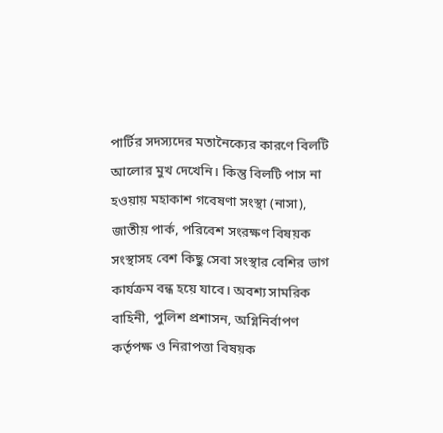পার্টির সদস্যদের মতানৈক্যের কারণে বিলটি আলোর মুখ দেখেনি। কিন্তু বিলটি পাস না হওয়ায় মহাকাশ গবেষণা সংস্থা (নাসা), জাতীয় পার্ক, পরিবেশ সংরক্ষণ বিষয়ক সংস্থাসহ বেশ কিছু সেবা সংস্থার বেশির ভাগ কার্যক্রম বন্ধ হয়ে যাবে। অবশ্য সামরিক বাহিনী, পুলিশ প্রশাসন, অগ্নিনির্বাপণ কর্তৃপক্ষ ও নিরাপত্তা বিষয়ক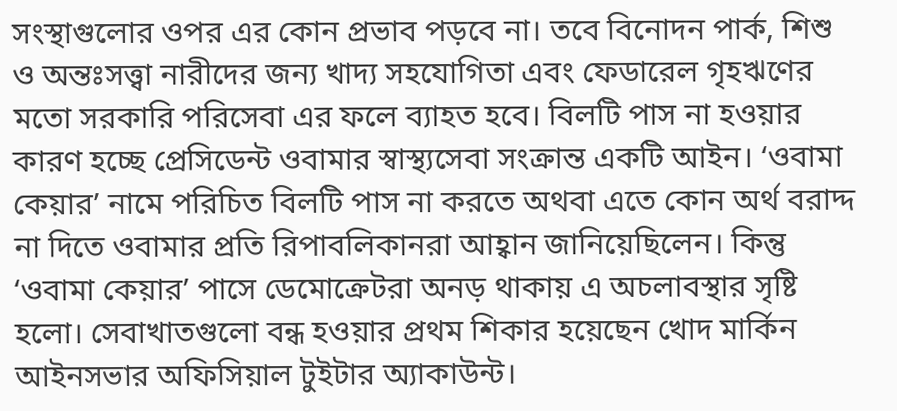সংস্থাগুলোর ওপর এর কোন প্রভাব পড়বে না। তবে বিনোদন পার্ক, শিশু ও অন্তঃসত্ত্বা নারীদের জন্য খাদ্য সহযোগিতা এবং ফেডারেল গৃহঋণের মতো সরকারি পরিসেবা এর ফলে ব্যাহত হবে। বিলটি পাস না হওয়ার কারণ হচ্ছে প্রেসিডেন্ট ওবামার স্বাস্থ্যসেবা সংক্রান্ত একটি আইন। ‘ওবামা কেয়ার’ নামে পরিচিত বিলটি পাস না করতে অথবা এতে কোন অর্থ বরাদ্দ না দিতে ওবামার প্রতি রিপাবলিকানরা আহ্বান জানিয়েছিলেন। কিন্তু ‘ওবামা কেয়ার’ পাসে ডেমোক্রেটরা অনড় থাকায় এ অচলাবস্থার সৃষ্টি হলো। সেবাখাতগুলো বন্ধ হওয়ার প্রথম শিকার হয়েছেন খোদ মার্কিন আইনসভার অফিসিয়াল টুইটার অ্যাকাউন্ট।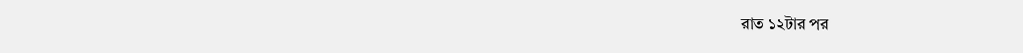রাত ১২টার পর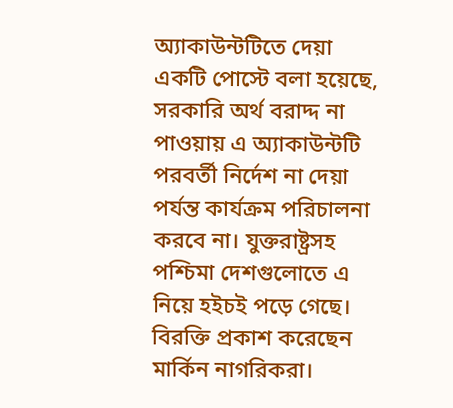অ্যাকাউন্টটিতে দেয়া একটি পোস্টে বলা হয়েছে, সরকারি অর্থ বরাদ্দ না পাওয়ায় এ অ্যাকাউন্টটি পরবর্তী নির্দেশ না দেয়া পর্যন্ত কার্যক্রম পরিচালনা করবে না। যুক্তরাষ্ট্রসহ পশ্চিমা দেশগুলোতে এ নিয়ে হইচই পড়ে গেছে। বিরক্তি প্রকাশ করেছেন মার্কিন নাগরিকরা।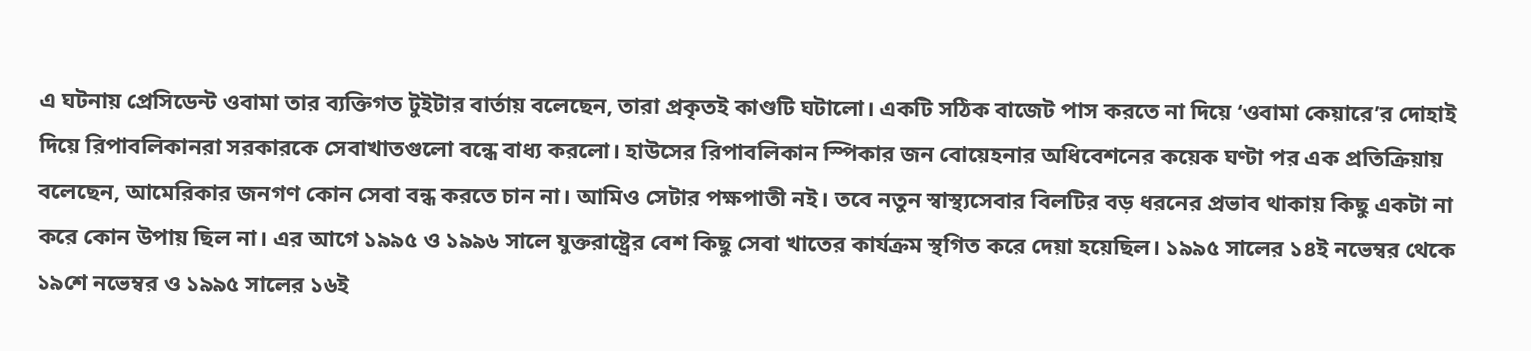এ ঘটনায় প্রেসিডেন্ট ওবামা তার ব্যক্তিগত টুইটার বার্তায় বলেছেন, তারা প্রকৃতই কাণ্ডটি ঘটালো। একটি সঠিক বাজেট পাস করতে না দিয়ে ‘ওবামা কেয়ারে’র দোহাই দিয়ে রিপাবলিকানরা সরকারকে সেবাখাতগুলো বন্ধে বাধ্য করলো। হাউসের রিপাবলিকান স্পিকার জন বোয়েহনার অধিবেশনের কয়েক ঘণ্টা পর এক প্রতিক্রিয়ায় বলেছেন, আমেরিকার জনগণ কোন সেবা বন্ধ করতে চান না। আমিও সেটার পক্ষপাতী নই। তবে নতুন স্বাস্থ্যসেবার বিলটির বড় ধরনের প্রভাব থাকায় কিছু একটা না করে কোন উপায় ছিল না। এর আগে ১৯৯৫ ও ১৯৯৬ সালে যুক্তরাষ্ট্রের বেশ কিছু সেবা খাতের কার্যক্রম স্থগিত করে দেয়া হয়েছিল। ১৯৯৫ সালের ১৪ই নভেম্বর থেকে ১৯শে নভেম্বর ও ১৯৯৫ সালের ১৬ই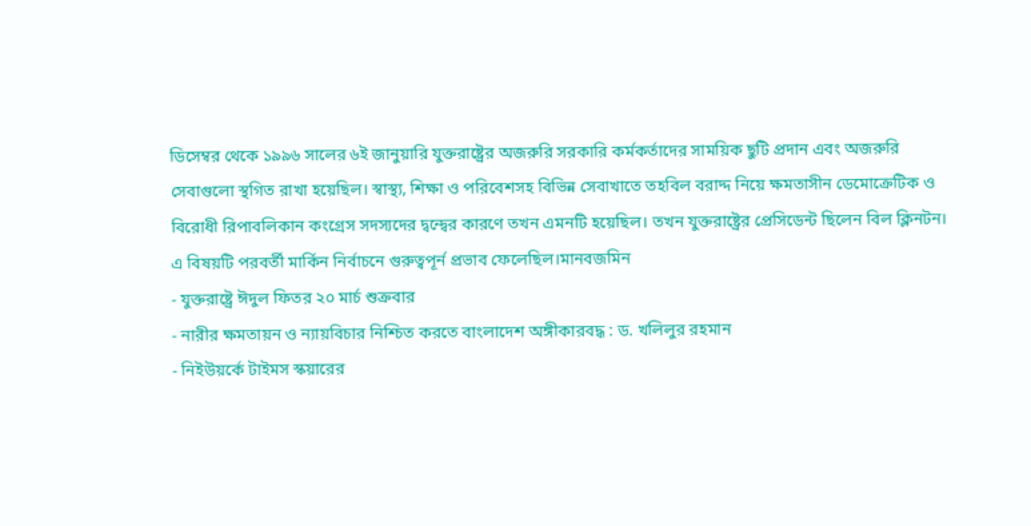ডিসেম্বর থেকে ১৯৯৬ সালের ৬ই জানুয়ারি যুক্তরাষ্ট্রের অজরুরি সরকারি কর্মকর্তাদের সাময়িক ছুটি প্রদান এবং অজরুরি সেবাগুলো স্থগিত রাখা হয়েছিল। স্বাস্থ্য, শিক্ষা ও পরিবেশসহ বিভিন্ন সেবাখাতে তহবিল বরাদ্দ নিয়ে ক্ষমতাসীন ডেমোক্রেটিক ও বিরোধী রিপাবলিকান কংগ্রেস সদস্যদের দ্বন্দ্বের কারণে তখন এমনটি হয়েছিল। তখন যুক্তরাষ্ট্রের প্রেসিডেন্ট ছিলেন বিল ক্লিনটন। এ বিষয়টি পরবর্তী মার্কিন নির্বাচনে গুরুত্বপূর্ন প্রভাব ফেলেছিল।মানবজমিন
- যুক্তরাষ্ট্রে ঈদুল ফিতর ২০ মার্চ শুক্রবার
- নারীর ক্ষমতায়ন ও ন্যায়বিচার নিশ্চিত করতে বাংলাদেশ অঙ্গীকারবদ্ধ : ড. খলিলুর রহমান
- নিইউয়র্কে টাইমস স্কয়ারের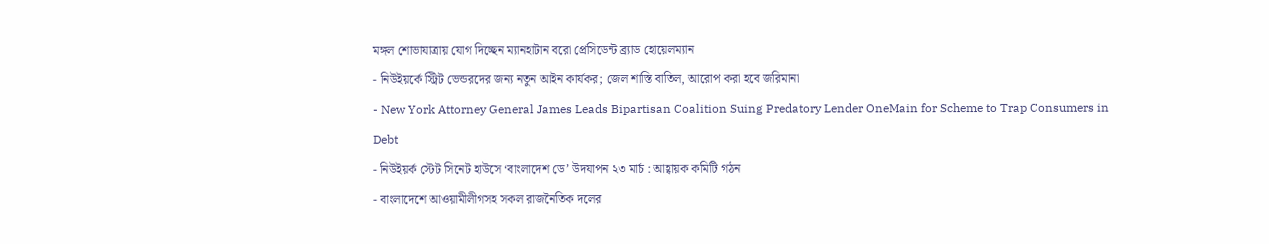মঙ্গল শোভাযাত্রায় যোগ দিচ্ছেন ম্যানহাটান বরো প্রেসিডেন্ট ব্র্যাড হোয়েলম্যান
- নিউইয়র্কে স্ট্রিট ভেন্ডরদের জন্য নতুন আইন কার্যকর; জেল শাস্তি বাতিল, আরোপ করা হবে জরিমানা
- New York Attorney General James Leads Bipartisan Coalition Suing Predatory Lender OneMain for Scheme to Trap Consumers in Debt
- নিউইয়র্ক স্টেট সিনেট হাউসে ‘বাংলাদেশ ডে’ উদযাপন ২৩ মার্চ : আহ্বায়ক কমিটি গঠন
- বাংলাদেশে আওয়ামীলীগসহ সকল রাজনৈতিক দলের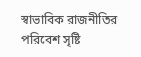স্বাভাবিক রাজনীতির পরিবেশ সৃষ্টি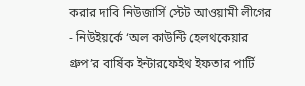করার দাবি নিউজার্সি স্টেট আওয়ামী লীগের
- নিউইয়র্কে ‘অল কাউন্টি হেলথকেয়ার গ্রুপ’র বার্ষিক ইন্টারফেইথ ইফতার পার্টি